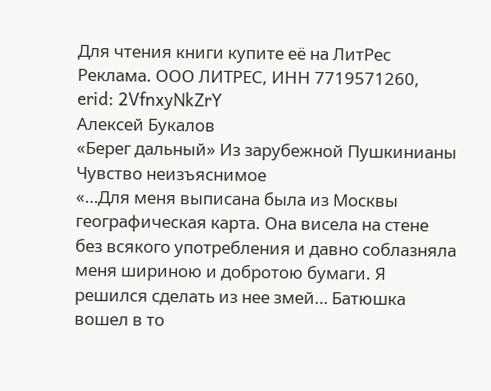Для чтения книги купите её на ЛитРес
Реклама. ООО ЛИТРЕС, ИНН 7719571260, erid: 2VfnxyNkZrY
Алексей Букалов
«Берег дальный» Из зарубежной Пушкинианы
Чувство неизъяснимое
«…Для меня выписана была из Москвы географическая карта. Она висела на стене без всякого употребления и давно соблазняла меня шириною и добротою бумаги. Я решился сделать из нее змей… Батюшка вошел в то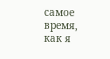самое время, как я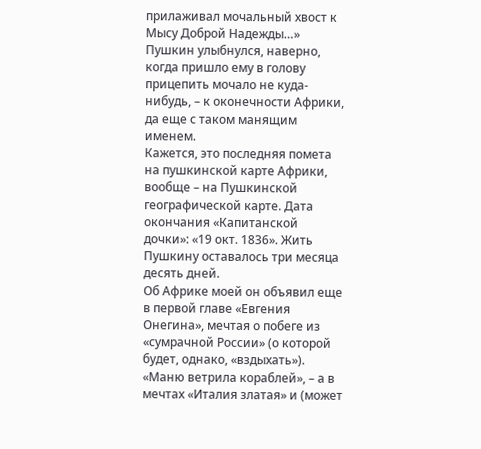прилаживал мочальный хвост к Мысу Доброй Надежды…»
Пушкин улыбнулся, наверно, когда пришло ему в голову прицепить мочало не куда-нибудь, – к оконечности Африки, да еще с таком манящим именем.
Кажется, это последняя помета на пушкинской карте Африки, вообще – на Пушкинской географической карте. Дата окончания «Капитанской дочки»: «19 окт. 1836». Жить Пушкину оставалось три месяца десять дней.
Об Африке моей он объявил еще в первой главе «Евгения Онегина», мечтая о побеге из «сумрачной России» (о которой будет, однако, «вздыхать»). «Маню ветрила кораблей», – а в мечтах «Италия златая» и (может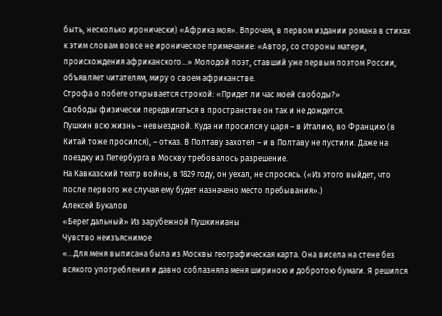быть, несколько иронически) «Африка моя». Впрочем, в первом издании романа в стихах к этим словам вовсе не ироническое примечание: «Автор, со стороны матери, происхождения африканского…» Молодой поэт, ставший уже первым поэтом России, объявляет читателям, миру о своем африканстве.
Строфа о побеге открывается строкой: «Придет ли час моей свободы?»
Свободы физически передвигаться в пространстве он так и не дождется.
Пушкин всю жизнь – невыездной. Куда ни просился у царя – в Италию, во Францию (в Китай тоже просился), – отказ. В Полтаву захотел – и в Полтаву не пустили. Даже на поездку из Петербурга в Москву требовалось разрешение.
На Кавказский театр войны, в 1829 году, он уехал, не спросясь. («Из этого выйдет, что после первого же случая ему будет назначено место пребывания».)
Алексей Букалов
«Берег дальный» Из зарубежной Пушкинианы
Чувство неизъяснимое
«…Для меня выписана была из Москвы географическая карта. Она висела на стене без всякого употребления и давно соблазняла меня шириною и добротою бумаги. Я решился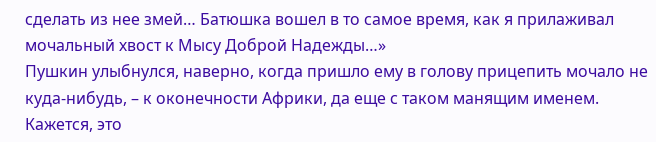сделать из нее змей… Батюшка вошел в то самое время, как я прилаживал мочальный хвост к Мысу Доброй Надежды…»
Пушкин улыбнулся, наверно, когда пришло ему в голову прицепить мочало не куда-нибудь, – к оконечности Африки, да еще с таком манящим именем.
Кажется, это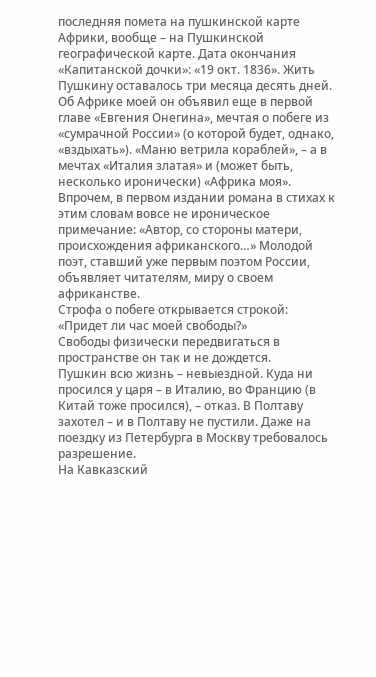последняя помета на пушкинской карте Африки, вообще – на Пушкинской географической карте. Дата окончания «Капитанской дочки»: «19 окт. 1836». Жить Пушкину оставалось три месяца десять дней.
Об Африке моей он объявил еще в первой главе «Евгения Онегина», мечтая о побеге из «сумрачной России» (о которой будет, однако, «вздыхать»). «Маню ветрила кораблей», – а в мечтах «Италия златая» и (может быть, несколько иронически) «Африка моя». Впрочем, в первом издании романа в стихах к этим словам вовсе не ироническое примечание: «Автор, со стороны матери, происхождения африканского…» Молодой поэт, ставший уже первым поэтом России, объявляет читателям, миру о своем африканстве.
Строфа о побеге открывается строкой: «Придет ли час моей свободы?»
Свободы физически передвигаться в пространстве он так и не дождется.
Пушкин всю жизнь – невыездной. Куда ни просился у царя – в Италию, во Францию (в Китай тоже просился), – отказ. В Полтаву захотел – и в Полтаву не пустили. Даже на поездку из Петербурга в Москву требовалось разрешение.
На Кавказский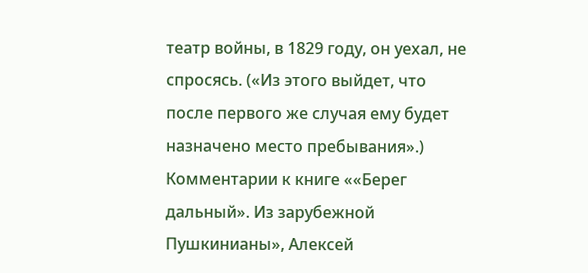театр войны, в 1829 году, он уехал, не спросясь. («Из этого выйдет, что после первого же случая ему будет назначено место пребывания».)
Комментарии к книге ««Берег дальный». Из зарубежной Пушкинианы», Алексей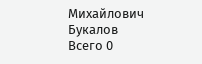Михайлович Букалов
Всего 0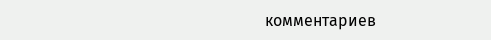комментариев